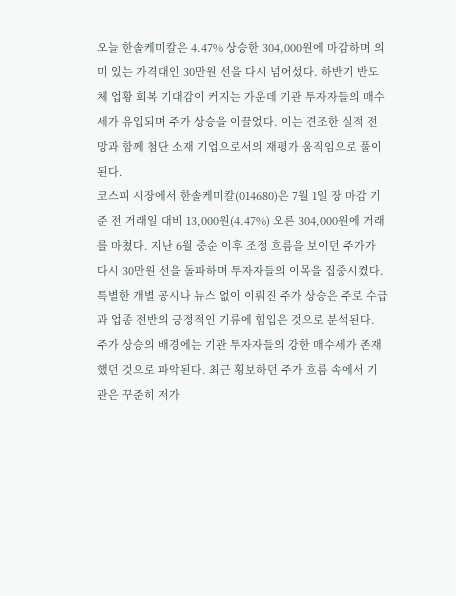오늘 한솔케미칼은 4.47% 상승한 304,000원에 마감하며 의미 있는 가격대인 30만원 선을 다시 넘어섰다. 하반기 반도체 업황 회복 기대감이 커지는 가운데 기관 투자자들의 매수세가 유입되며 주가 상승을 이끌었다. 이는 견조한 실적 전망과 함께 첨단 소재 기업으로서의 재평가 움직임으로 풀이된다.
코스피 시장에서 한솔케미칼(014680)은 7월 1일 장 마감 기준 전 거래일 대비 13,000원(4.47%) 오른 304,000원에 거래를 마쳤다. 지난 6월 중순 이후 조정 흐름을 보이던 주가가 다시 30만원 선을 돌파하며 투자자들의 이목을 집중시켰다. 특별한 개별 공시나 뉴스 없이 이뤄진 주가 상승은 주로 수급과 업종 전반의 긍정적인 기류에 힘입은 것으로 분석된다.
주가 상승의 배경에는 기관 투자자들의 강한 매수세가 존재했던 것으로 파악된다. 최근 횡보하던 주가 흐름 속에서 기관은 꾸준히 저가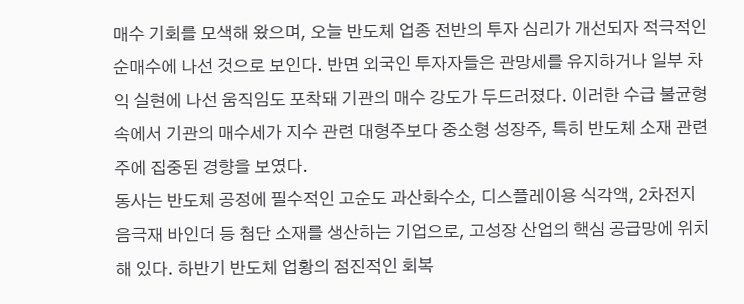매수 기회를 모색해 왔으며, 오늘 반도체 업종 전반의 투자 심리가 개선되자 적극적인 순매수에 나선 것으로 보인다. 반면 외국인 투자자들은 관망세를 유지하거나 일부 차익 실현에 나선 움직임도 포착돼 기관의 매수 강도가 두드러졌다. 이러한 수급 불균형 속에서 기관의 매수세가 지수 관련 대형주보다 중소형 성장주, 특히 반도체 소재 관련주에 집중된 경향을 보였다.
동사는 반도체 공정에 필수적인 고순도 과산화수소, 디스플레이용 식각액, 2차전지 음극재 바인더 등 첨단 소재를 생산하는 기업으로, 고성장 산업의 핵심 공급망에 위치해 있다. 하반기 반도체 업황의 점진적인 회복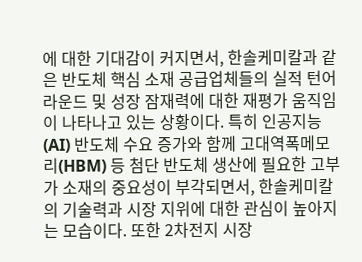에 대한 기대감이 커지면서, 한솔케미칼과 같은 반도체 핵심 소재 공급업체들의 실적 턴어라운드 및 성장 잠재력에 대한 재평가 움직임이 나타나고 있는 상황이다. 특히 인공지능(AI) 반도체 수요 증가와 함께 고대역폭메모리(HBM) 등 첨단 반도체 생산에 필요한 고부가 소재의 중요성이 부각되면서, 한솔케미칼의 기술력과 시장 지위에 대한 관심이 높아지는 모습이다. 또한 2차전지 시장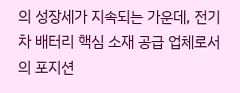의 성장세가 지속되는 가운데, 전기차 배터리 핵심 소재 공급 업체로서의 포지션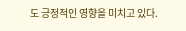도 긍정적인 영향을 미치고 있다.